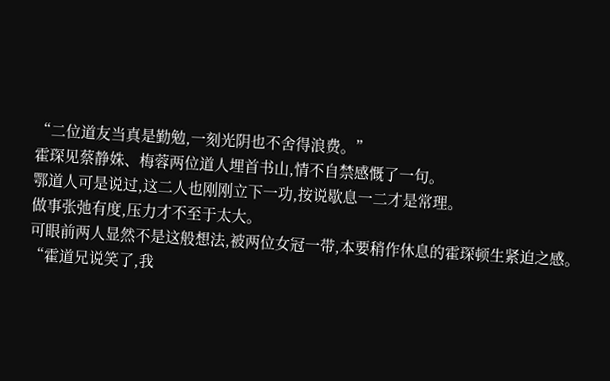“二位道友当真是勤勉,一刻光阴也不舍得浪费。”
霍琛见蔡静姝、梅蓉两位道人埋首书山,情不自禁感慨了一句。
鄂道人可是说过,这二人也刚刚立下一功,按说歇息一二才是常理。
做事张弛有度,压力才不至于太大。
可眼前两人显然不是这般想法,被两位女冠一带,本要稍作休息的霍琛顿生紧迫之感。
“霍道兄说笑了,我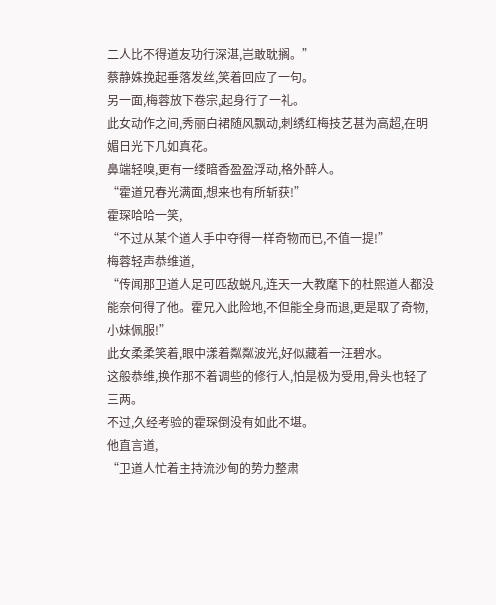二人比不得道友功行深湛,岂敢耽搁。”
蔡静姝挽起垂落发丝,笑着回应了一句。
另一面,梅蓉放下卷宗,起身行了一礼。
此女动作之间,秀丽白裙随风飘动,刺绣红梅技艺甚为高超,在明媚日光下几如真花。
鼻端轻嗅,更有一缕暗香盈盈浮动,格外醉人。
“霍道兄春光满面,想来也有所斩获!”
霍琛哈哈一笑,
“不过从某个道人手中夺得一样奇物而已,不值一提!”
梅蓉轻声恭维道,
“传闻那卫道人足可匹敌蜕凡,连天一大教麾下的杜熙道人都没能奈何得了他。霍兄入此险地,不但能全身而退,更是取了奇物,小妹佩服!”
此女柔柔笑着,眼中漾着粼粼波光,好似藏着一汪碧水。
这般恭维,换作那不着调些的修行人,怕是极为受用,骨头也轻了三两。
不过,久经考验的霍琛倒没有如此不堪。
他直言道,
“卫道人忙着主持流沙甸的势力整肃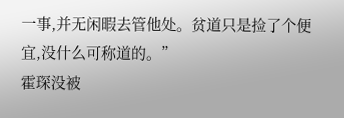一事,并无闲暇去管他处。贫道只是捡了个便宜,没什么可称道的。”
霍琛没被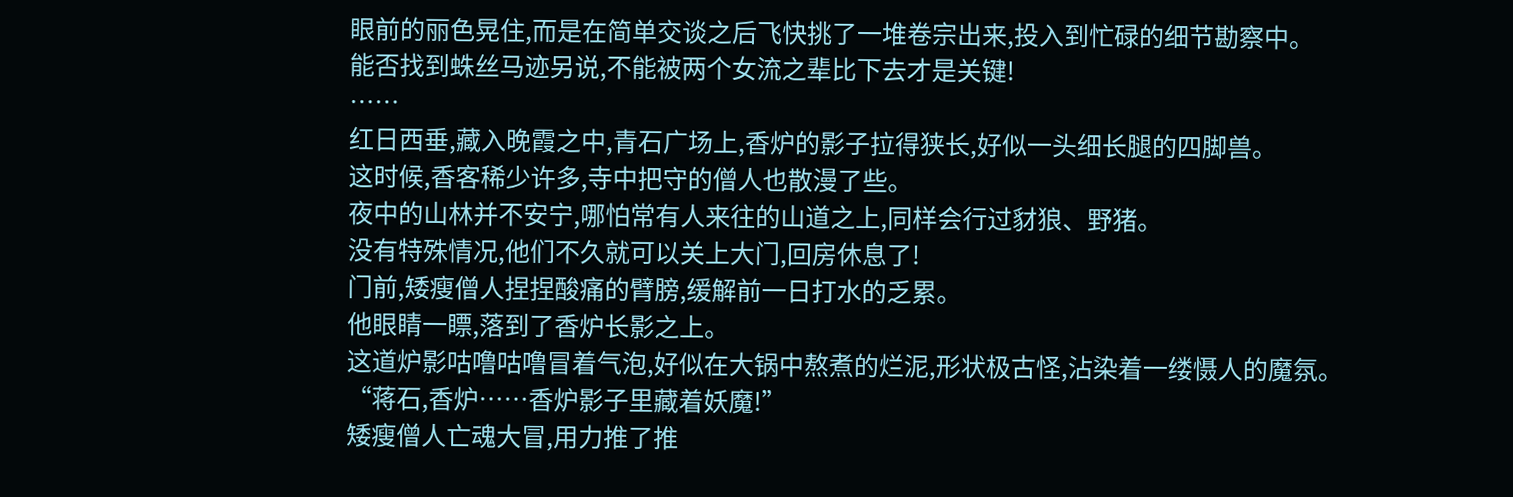眼前的丽色晃住,而是在简单交谈之后飞快挑了一堆卷宗出来,投入到忙碌的细节勘察中。
能否找到蛛丝马迹另说,不能被两个女流之辈比下去才是关键!
……
红日西垂,藏入晚霞之中,青石广场上,香炉的影子拉得狭长,好似一头细长腿的四脚兽。
这时候,香客稀少许多,寺中把守的僧人也散漫了些。
夜中的山林并不安宁,哪怕常有人来往的山道之上,同样会行过豺狼、野猪。
没有特殊情况,他们不久就可以关上大门,回房休息了!
门前,矮瘦僧人捏捏酸痛的臂膀,缓解前一日打水的乏累。
他眼睛一瞟,落到了香炉长影之上。
这道炉影咕噜咕噜冒着气泡,好似在大锅中熬煮的烂泥,形状极古怪,沾染着一缕慑人的魔氛。
“蒋石,香炉……香炉影子里藏着妖魔!”
矮瘦僧人亡魂大冒,用力推了推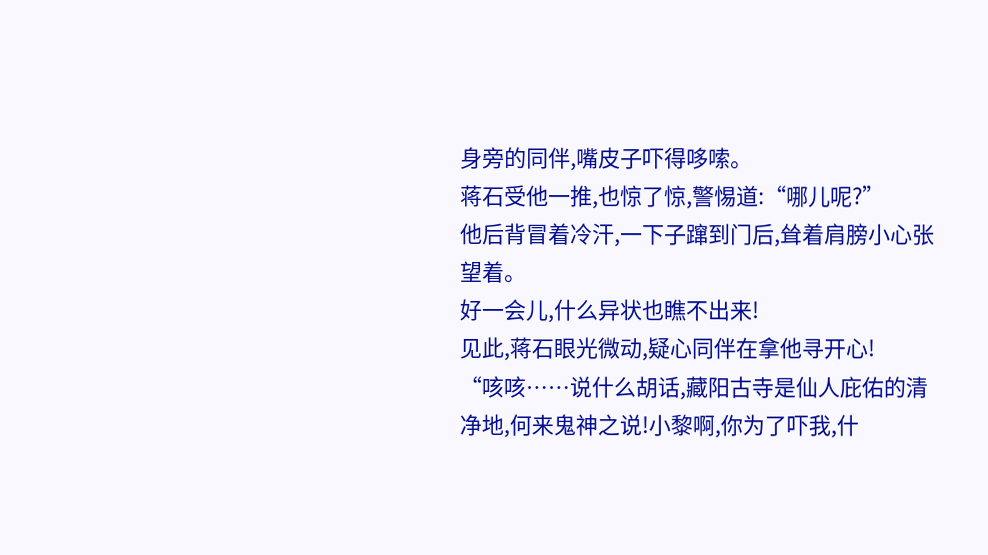身旁的同伴,嘴皮子吓得哆嗦。
蒋石受他一推,也惊了惊,警惕道:“哪儿呢?”
他后背冒着冷汗,一下子蹿到门后,耸着肩膀小心张望着。
好一会儿,什么异状也瞧不出来!
见此,蒋石眼光微动,疑心同伴在拿他寻开心!
“咳咳……说什么胡话,藏阳古寺是仙人庇佑的清净地,何来鬼神之说!小黎啊,你为了吓我,什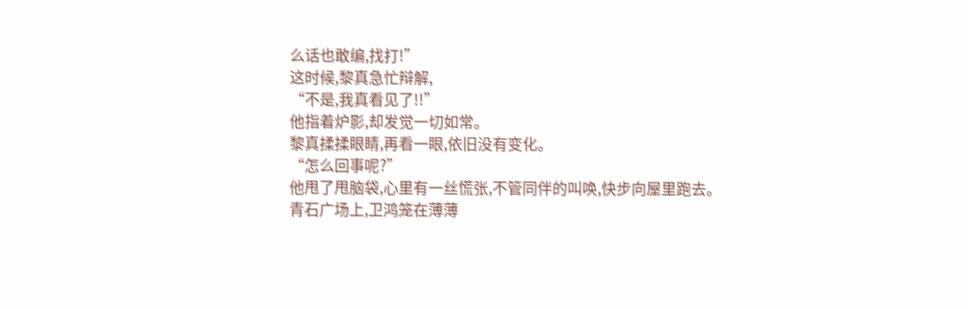么话也敢编,找打!”
这时候,黎真急忙辩解,
“不是,我真看见了!!”
他指着炉影,却发觉一切如常。
黎真揉揉眼睛,再看一眼,依旧没有变化。
“怎么回事呢?”
他甩了甩脑袋,心里有一丝慌张,不管同伴的叫唤,快步向屋里跑去。
青石广场上,卫鸿笼在薄薄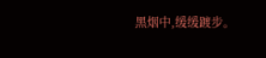黑烟中,缓缓踱步。